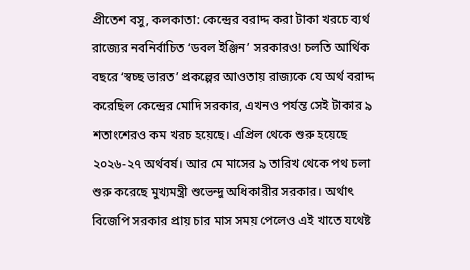প্রীতেশ বসু, কলকাতা: কেন্দ্রের বরাদ্দ করা টাকা খরচে ব্যর্থ রাজ্যের নবনির্বাচিত ‘ডবল ইঞ্জিন’ সরকারও! চলতি আর্থিক বছরে ‘স্বচ্ছ ভারত’ প্রকল্পের আওতায় রাজ্যকে যে অর্থ বরাদ্দ করেছিল কেন্দ্রের মোদি সরকার, এখনও পর্যন্ত সেই টাকার ৯ শতাংশেরও কম খরচ হয়েছে। এপ্রিল থেকে শুরু হয়েছে ২০২৬-২৭ অর্থবর্ষ। আর মে মাসের ৯ তারিখ থেকে পথ চলা শুরু করেছে মুখ্যমন্ত্রী শুভেন্দু অধিকারীর সরকার। অর্থাৎ বিজেপি সরকার প্রায় চার মাস সময় পেলেও এই খাতে যথেষ্ট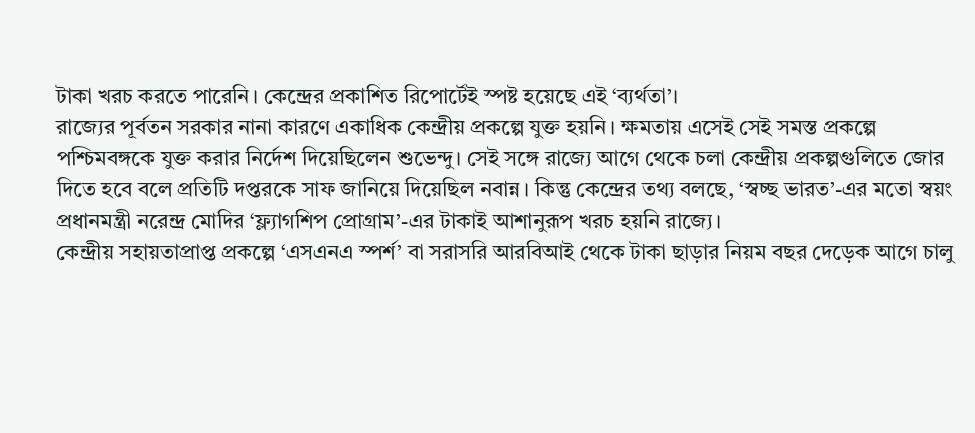টাকা খরচ করতে পারেনি। কেন্দ্রের প্রকাশিত রিপোর্টেই স্পষ্ট হয়েছে এই ‘ব্যর্থতা’।
রাজ্যের পূর্বতন সরকার নানা কারণে একাধিক কেন্দ্রীয় প্রকল্পে যুক্ত হয়নি। ক্ষমতায় এসেই সেই সমস্ত প্রকল্পে পশ্চিমবঙ্গকে যুক্ত করার নির্দেশ দিয়েছিলেন শুভেন্দু। সেই সঙ্গে রাজ্যে আগে থেকে চলা কেন্দ্রীয় প্রকল্পগুলিতে জোর দিতে হবে বলে প্রতিটি দপ্তরকে সাফ জানিয়ে দিয়েছিল নবান্ন। কিন্তু কেন্দ্রের তথ্য বলছে, ‘স্বচ্ছ ভারত’-এর মতো স্বয়ং প্রধানমন্ত্রী নরেন্দ্র মোদির ‘ফ্ল্যাগশিপ প্রোগ্রাম’-এর টাকাই আশানুরূপ খরচ হয়নি রাজ্যে।
কেন্দ্রীয় সহায়তাপ্রাপ্ত প্রকল্পে ‘এসএনএ স্পর্শ’ বা সরাসরি আরবিআই থেকে টাকা ছাড়ার নিয়ম বছর দেড়েক আগে চালু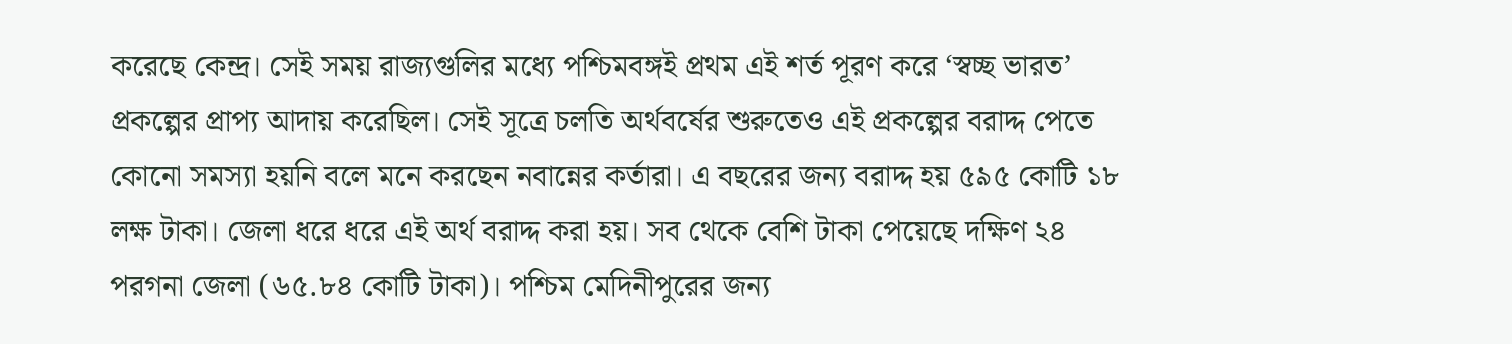করেছে কেন্দ্র। সেই সময় রাজ্যগুলির মধ্যে পশ্চিমবঙ্গই প্রথম এই শর্ত পূরণ করে ‘স্বচ্ছ ভারত’ প্রকল্পের প্রাপ্য আদায় করেছিল। সেই সূত্রে চলতি অর্থবর্ষের শুরুতেও এই প্রকল্পের বরাদ্দ পেতে কোনো সমস্যা হয়নি বলে মনে করছেন নবান্নের কর্তারা। এ বছরের জন্য বরাদ্দ হয় ৫৯৫ কোটি ১৮ লক্ষ টাকা। জেলা ধরে ধরে এই অর্থ বরাদ্দ করা হয়। সব থেকে বেশি টাকা পেয়েছে দক্ষিণ ২৪ পরগনা জেলা (৬৫.৮৪ কোটি টাকা)। পশ্চিম মেদিনীপুরের জন্য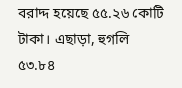বরাদ্দ হয়েছে ৫৫.২৬ কোটি টাকা। এছাড়া, হুগলি ৫৩.৮৪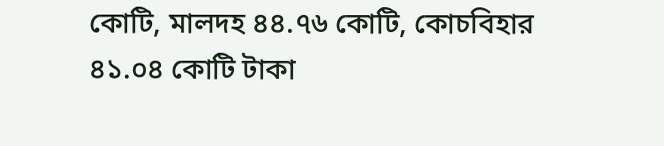কোটি, মালদহ ৪৪.৭৬ কোটি, কোচবিহার ৪১.০৪ কোটি টাকা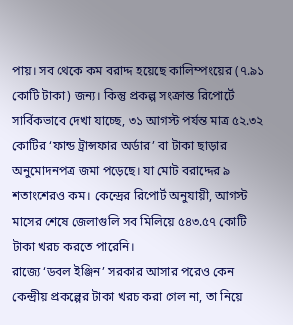পায়। সব থেকে কম বরাদ্দ হয়েছে কালিম্পংয়ের (৭.৯১ কোটি টাকা) জন্য। কিন্তু প্রকল্প সংক্রান্ত রিপোর্টে সার্বিকভাবে দেখা যাচ্ছে, ৩১ আগস্ট পর্যন্ত মাত্র ৫২.৩২ কোটির ‘ফান্ড ট্রান্সফার অর্ডার’ বা টাকা ছাড়ার অনুমোদনপত্র জমা পড়েছে। যা মোট বরাদ্দের ৯ শতাংশেরও কম। কেন্দ্রের রিপোর্ট অনুযায়ী, আগস্ট মাসের শেষে জেলাগুলি সব মিলিয়ে ৫৪৩.৫৭ কোটি টাকা খরচ করতে পারেনি।
রাজ্যে ‘ডবল ইঞ্জিন’ সরকার আসার পরেও কেন কেন্দ্রীয় প্রকল্পের টাকা খরচ করা গেল না, তা নিয়ে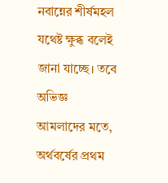নবান্নের শীর্ষমহল যথেষ্ট ক্ষুব্ধ বলেই জানা যাচ্ছে। তবে অভিজ্ঞ আমলাদের মতে, অর্থবর্ষের প্রথম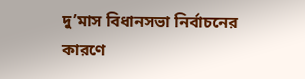দু’মাস বিধানসভা নির্বাচনের কারণে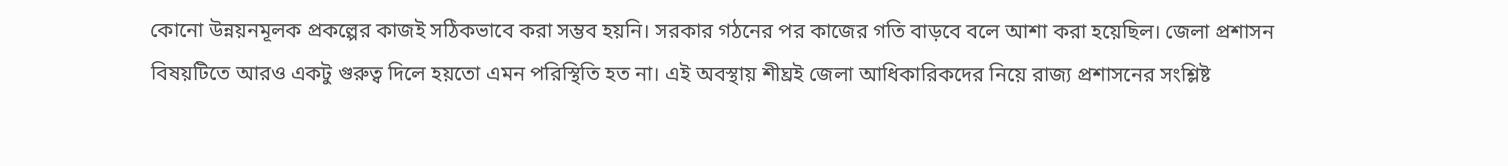কোনো উন্নয়নমূলক প্রকল্পের কাজই সঠিকভাবে করা সম্ভব হয়নি। সরকার গঠনের পর কাজের গতি বাড়বে বলে আশা করা হয়েছিল। জেলা প্রশাসন বিষয়টিতে আরও একটু গুরুত্ব দিলে হয়তো এমন পরিস্থিতি হত না। এই অবস্থায় শীঘ্রই জেলা আধিকারিকদের নিয়ে রাজ্য প্রশাসনের সংশ্লিষ্ট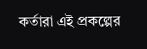কর্তারা এই প্রকল্পের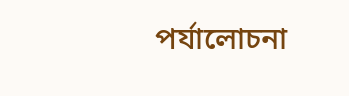পর্যালোচনা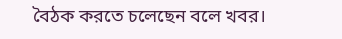বৈঠক করতে চলেছেন বলে খবর।